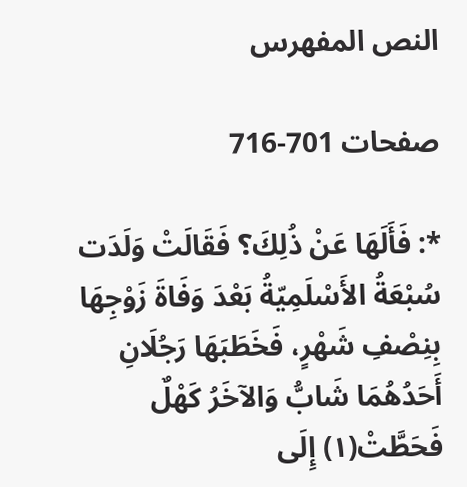النص المفهرس

صفحات 701-716

*: فَأَلَهَا عَنْ ذُلِكَ؟ فَقَالَتْ وَلَدَت سُبْعَةُ الأَسْلَمِيّةُ بَعْدَ وَفَاةَ زَوْجِهَا
بِنِصْفِ شَهْرٍ، فَخَطَبَهَا رَجُلَانِ أَحَدُهُمَا شَابُّ وَالآخَرُ كَهْلٌ فَحَطَّتْ(١) إِلَى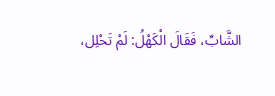الشَّابِّ، فَقَالَ الْكَهْلُ: لَمْ تَحْلِل،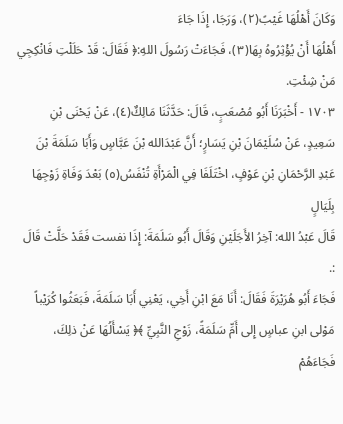وَكَانَ أَهْلُهَا غَيْبً(٢)، وَرَجَا، إِذَا جَاءَ
أَهْلُهَا أَنْ يُؤْثِرُوهُ بِهَا(٣)، فَجَاءَتْ رَسُولَ اللهِ:﴿ فَقَالَ: قَدْ حَلَلْتِ فَانْكِجِي
مَنْ شِئْتِ.
١٧٠٣ - أَخْبَرَنَا أَبُو مُصْعَبٍ، قَالَ: حَدَّثَنَا مَالِكٌ(٤)، عَنْ يَحْنَى بْنِ
سَعِيدٍ، عَنْ سُلَيْمَانَ بْنِ يَسَارٍ؛ أَنَّ عَبْدَالله بْنَ عَبَّاسٍ وَأَبَا سَلَمَةَ بْنَ
عَبْدِ الرَّحْمَانِ بْنِ عَوْفٍ، اخْتَلَفَا فِي الْمَرْأَةِ تُنْفَسُ(٥) بَعْدَ وَفَاةِ زَوْجِهَا بِلَيَالٍ
قَالَ عَبْدُ الله: آخِرُ الأَجَلَيْنِ وَقَالَ أَبُو سَلَمَةَ: إِذَا نفست فَقَدْ حَلَّتْ قَالَ :.
فَجَاءَ أَبُو هُرَيْرَةَ فَقَالَ: أَنَا مَعَ ابْنِ أَخِي، يَعْنِي أَبَا سَلَمَةَ، فَبَعَثُوا كُرَيْباً
مَوْلى ابنِ عباسٍ إِلى أَمِّ سَلَمَةً، زَوْجِ النَّبِيِّ ﴾﴿ يَسْأَلُهَا عَنْ ذلِكَ،
فَجَاءَهُمْ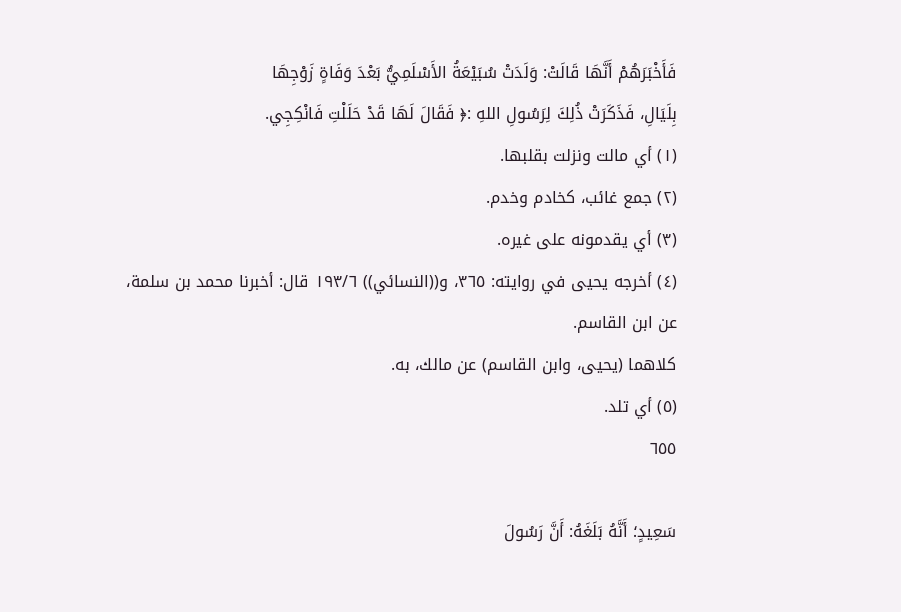فَأَخْبَرَهُمْ أَنَّهَا قَالَتْ: وَلَدَتْ سُبَيْعَةُ الأَسْلَمِيُّ بَعْدَ وَفَاةٍ زَوْجِهَا
بِلَيَالِ، فَذَكَرَتْ ذُلِكَ لِرَسُولِ اللهِ :﴿ فَقَالَ لَهَا قَدْ حَلَلْتِ فَانْكِجِي.
(١) أي مالت ونزلت بقلبها.
(٢) جمع غائب، كخادم وخدم.
(٣) أي يقدمونه على غيره.
(٤) أخرجه يحيى في روايته: ٣٦٥، و((النسائي)) ١٩٣/٦ قال: أخبرنا محمد بن سلمة،
عن ابن القاسم.
كلاهما (يحيى، وابن القاسم) عن مالك، به.
(٥) أي تلد.
٦٥٥

سَعِيدٍ؛ أَنَّهُ بَلَغَهُ: أَنَّ رَسُولَ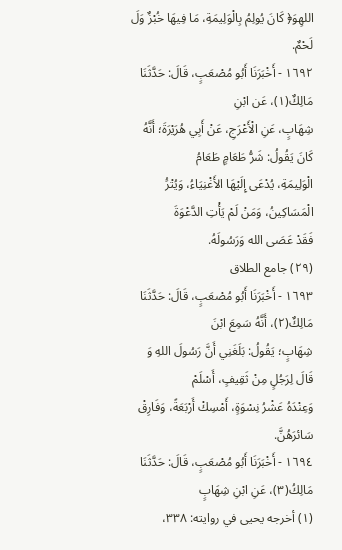اللهِوَ﴿ كَانَ يُولِمُ بِالْوَلِيمَةِ، مَا فِيهَا خُبْزٌ وَلَ
لَحْمٌ.
١٦٩٢ - أَخْبَرَنَا أَبُو مُصْعَبٍ، قَالَ: حَدَّثَنَا مَالِكٌ(١)، عَن ابْنِ
شِهَابٍ، عَنِ الْأَعْرَجِ، عَنْ أَبِي هُرَيْرَةَ؛ أَنَّهُ كَانَ يَقُولُ: شَرُّ طَعَامٍ طَعَامُ
الْوَلِيمَةِ، يُدْعَى إِلَيْهَا الأَغْنِيَاءُ، وَيُتْرَُ الْمَسَاكِينُ، وَمَنْ لَمْ يَأْتِ الدَّعْوَةَ
فَقَدْ عَصَى الله وَرَسُولَهُ.
(٢٩) جامع الطلاق
١٦٩٣ - أَخْبَرَنَا أَبُو مُصْعَبٍ، قَالَ: حَدَّثَنَا مَالِكٌ(٢)، أَنَّهُ سَمِعَ ابْنَ
شِهَابٍ؛ يَقُولُ: بَلَغَنِي أَنَّ رَسُولَ اللهِ وَ قَالَ لِرَجُلٍ مِنْ ثَقِيفٍ، أَسْلَمْ
وَعِنْدَهُ عَشْرُ نِسْوَةٍ، أَمْسِكْ أَرْبَعَةً، وَفَارِقْ سَائرَهُنَّ.
١٦٩٤ - أَخْبَرَنَا أَبُو مُصْعَبٍ، قَالَ: حَدَّثَنَا مَالِكُ(٣)، عَنِ ابْنِ شِهَابٍ
(١) أخرجه يحيى في روايته: ٣٣٨،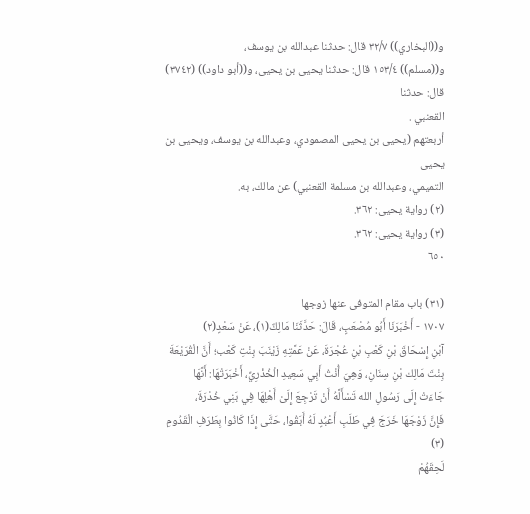و((البخاري)) ٣٢/٧ قال: حدثنا عبدالله بن يوسف،
و((مسلم)) ١٥٣/٤ قال: حدثنا يحيى بن يحيى، و((أبو داود)) (٣٧٤٢) قال: حدثنا
القعنبي .
أربعتهم (یحیی بن یحیی المصمودي، وعبدالله بن یوسف، ویحیی بن یحیی
التميمي، وعبدالله بن مسلمة القعنبي) عن مالك، به.
(٢) رواية يحيى: ٣٦٢.
(٣) رواية يحيى: ٣٦٢.
٦٥٠

(٣١) باب مقام المتوفى عنها زوجها
١٧٠٧ - أَخْبَرَنَا أَبُو مُصْعَبٍ، قَالَ: حَدَّثَنَا مَالِكٌ(١)، عَنْ سَعْدٍ(٢)
آبْنِ إِسْحَاقَ بْنِ كَعْبِ بْنِ عُجْرَةَ، عَنْ عَمَّتِهِ زَيْنَبَ بِنْتِ كَعْب؛ أَنَّ الْقُرَيْعَةَ
بِنْتَ مَالِك بْنِ سِنَانِ، وَهِيَ أُنْتُ أَبِي سَعِيدِ الْخُذْرِيِّ، أَخْبَرَتْهَا: أَنَّهَا
جَاءَتْ إِلَى رَسُولِ الله تَسْأَلَّهُ أَنْ تَرْجِعَ إِلَىْ أَهْلِهَا فِي بَنِي خُدْرَةَ،
فَإِنَّ زَوْجَهَا خَرَجَ فِي طَلَبِ أَعْبُدٍ لَهُ أَبَقُوا، حَتَّى إِذَا كَانُوا بِطَرَفِ الْقَدُومِ (٣)
لَحِقَهُمْ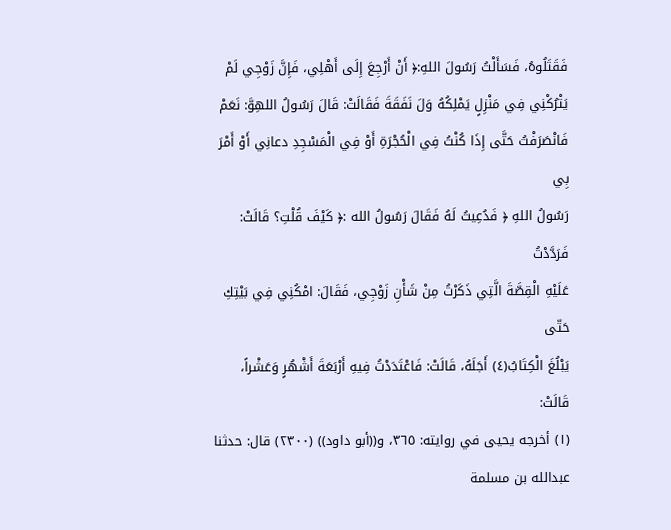فَقَتَلُوهُ، فَسَأَلْتُ رَسُولَ اللهِ:﴿ أَنْ أَرْجِعَ إِلَى أَهْلِي، فَإِنَّ زَوْجِي لَمْ
يَتْرُكْنِي فِي مَنْزِلٍ يَمْلِكُهُ وَلَ نَفَقَةَ فَقَالَتْ: قَالَ رَسُولُ اللهِوَّ: نَعَمْ
فَانْصَرَفْتُ حَتَّى إِذَا كُنْتُ فِي الْحُجْرَةِ أَوْ فِي الْمَسْجِدِ دعانِي أَوْ أَمْرَ بِي
رَسُولُ اللهِ ﴿ فَدُعِيتُ لَهُ فَقَالَ رَسُولُ الله :﴿ كَيْفَ قُلْتِ؟ قَالَتْ: فَرَدَّدْتُ
عَلَيْهِ الْقِصَّةَ الَّتِي ذَكَرْتُ مِنْ شَأْنِ زَوْجِي، فَقَالَ: امْكُنِي فِي بَيْتِكِ حَتّى
يَبْلُغَ الْكِتَابُ(٤) أَجَلَهُ، قَالَتْ: فَاعْتَدَدْتُ فِيهِ أَرْبَعَةَ أَشْهُرٍ وَعَشْراً، قَالَتْ:
(١) أخرجه يحيى في روايته: ٣٦٥، و((أبو داود)) (٢٣٠٠) قال: حدثنا عبدالله بن مسلمة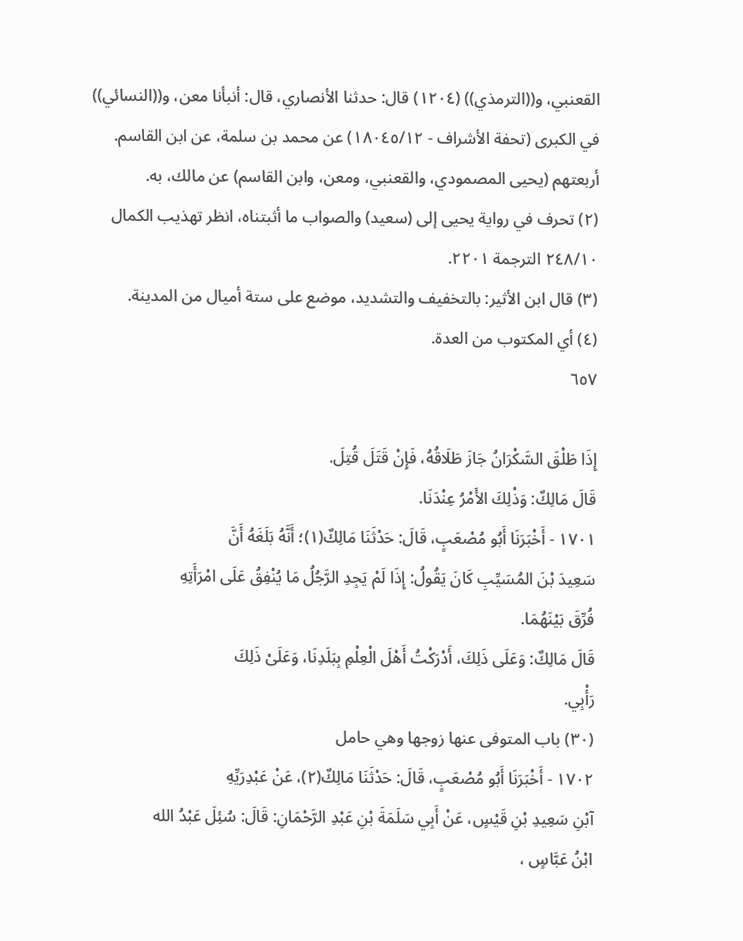القعنبي، و((الترمذي)) (١٢٠٤) قال: حدثنا الأنصاري، قال: أنبأنا معن، و((النسائي))
في الكبرى (تحفة الأشراف - ١٨٠٤٥/١٢) عن محمد بن سلمة، عن ابن القاسم.
أربعتهم (يحيى المصمودي، والقعنبي، ومعن، وابن القاسم) عن مالك، به.
(٢) تحرف في رواية يحيى إلى (سعيد) والصواب ما أثبتناه، انظر تهذيب الكمال
٢٤٨/١٠ الترجمة ٢٢٠١.
(٣) قال ابن الأثير: بالتخفيف والتشديد، موضع على ستة أميال من المدينة.
(٤) أي المكتوب من العدة.
٦٥٧

إِذَا طَلْقَ السَّكْرَانُ جَازَ طَلَاقُهُ، فَإِنْ قَتَلَ قُتِلَ.
قَالَ مَالِكٌ: وَذْلِكَ الأَمْرُ عِنْدَنَا.
١٧٠١ - أَخْبَرَنَا أَبُو مُصْعَبٍ، قَالَ: حَدْثَنَا مَالِكٌ(١)؛ أَنَّهُ بَلَغَهُ أَنَّ
سَعِيدَ بْنَ المُسَيِّبِ كَانَ يَقُولُ: إِذَا لَمْ يَجِدِ الرَّجُلُ مَا يُنْفِقُ عَلَى امْرَأَتِهِ
فُرِّقَ بَيْنَهُمَا.
قَالَ مَالِكٌ: وَعَلَى ذَلِكَ، أَدْرَكْتُ أَهْلَ الْعِلْمِ بِبَلَدِنَا، وَعَلَىْ ذَلِكَ
رَأْبِي.
(٣٠) باب المتوفى عنها زوجها وهي حامل
١٧٠٢ - أَخْبَرَنَا أَبُو مُصْعَبٍ، قَالَ: حَدْثَنَا مَالِكٌ(٢)، عَنْ عَبْدِرَيِّهِ
آبْنِ سَعِيدِ بْنِ قَيْسٍ، عَنْ أَبِي سَلَمَةَ بْنِ عَبْدِ الرَّحْمَانِ: قَالَ: سُئِلَ عَبْدُ الله
ابْنُ عَبَّاسٍ ،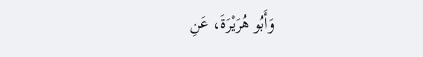وَأَبُو هُرَيْرَةَ، عَنِ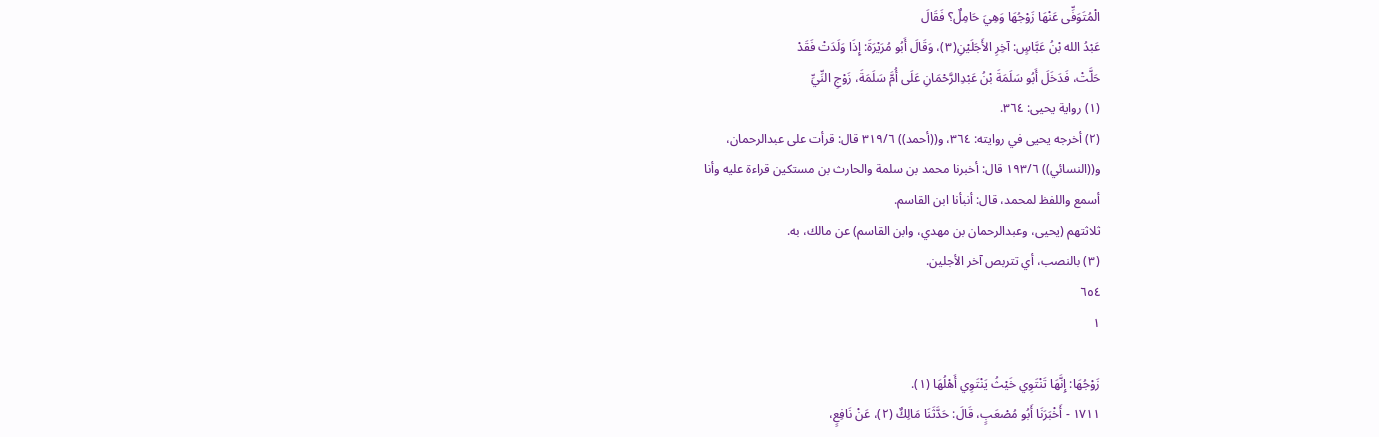الْمُتَوَفِّى عَنْهَا زَوْجُهَا وَهِيَ حَامِلٌ؟ فَقَالَ
عَبْدُ الله بْنُ عَبَّاسٍ: آخِرِ الأَجَلَيْنِ(٣)، وَقَالَ أَبُو مُرَيْرَةَ: إِذَا وَلَدَتْ فَقَدْ
حَلَّتْ، فَدَخَلَ أَبُو سَلَمَةَ بْنُ عَبْدِالرَّحْمَانِ عَلَى أُمَّ سَلَمَةَ، زَوْجِ النِّيِّ
(١) رواية يحيى: ٣٦٤.
(٢) أخرجه يحيى في روايته: ٣٦٤، و((أحمد)) ٣١٩/٦ قال: قرأت على عبدالرحمان،
و((النسائي)) ١٩٣/٦ قال: أخبرنا محمد بن سلمة والحارث بن مستكين قراءة عليه وأنا
أسمع واللفظ لمحمد، قال: أنبأنا ابن القاسم.
ثلاثتهم (يحيى، وعبدالرحمان بن مهدي، وابن القاسم) عن مالك، به.
(٣) بالنصب، أي تتربص آخر الأجلين.
٦٥٤
١

زَوْجُهَا: إِنَّهَا تَنْتَوِي خَيْثُ يَنْتَوِي أَهْلُهَا (١).
١٧١١ - أَخْبَرَنَا أَبُو مُصْعَبٍ، قَالَ: حَدَّثَنَا مَالِكٌ (٢)، عَنْ نَافِعٍ،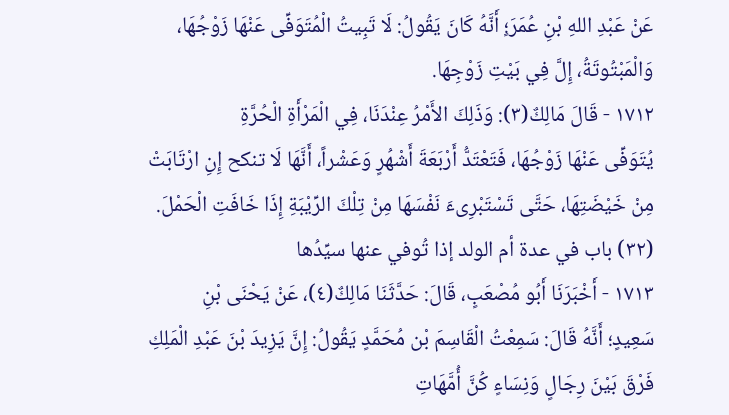عَنْ عَبْدِ اللهِ بْنِ عُمَرَ؛ٍ أَنَّهُ كَانَ يَقُولُ: لَا تَبِيتُ الْمُتَوَفِّى عَنْهَا زَوْجُهَا،
وَالْمَبْتُوتَةُ، إِلَّ فِي بَيْتِ زَوْجِهَا.
١٧١٢ - قَالَ مَالِكٌ(٣): وَذَلِكَ الأَمْرُ عِنْدَنَا، فِي الْمَرْأَةِ الْحُرَّةِ
يُتَوَفِّى عَنْهَا زَوْجُهَا، فَتَعْتَدُّ أَرْبَعَةَ أَشْهُرٍ وَعَشْراً، أَنَّهَا لَا تنكح إِنِ ارْتَابَتْ
مِنْ خَيْضَتِهَا، حَتَّى تَسْتَبْرِىءَ نَفْسَهَا مِنْ تِلْكَ الرِّيْبَةِ إِذَا خَافَتِ الْحَمْلَ.
(٣٢) باب في عدة أم الولد إذا تُوفي عنها سيِّدُها
١٧١٣ - أَخْبَرَنَا أَبُو مُصْعَبٍ، قَالَ: حَدَّثَنَا مَالِكٌ(٤)، عَنْ يَحْنَى بْنِ
سَعِيدٍ؛ أَنَّهُ قَالَ: سَمِعْتُ الْقَاسِمَ بْن مُحَمَّدٍ يَقُولُ: إِنَّ يَزِيدَ بْنَ عَبْدِ الْمَلِكِ
فَرْقَ بَيْنَ رِجَالٍ وَنِسَاءٍ كُنَّ أُمَّهَاتِ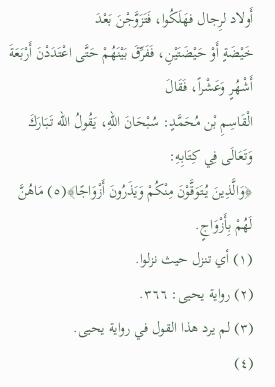أَولاد لرِجال فهَلَكُوا، فَتَزَوَّجْنَ بَعْدَ
خَيْضَةٍ أَوْ حَيْضَتَيْنِ، فَفَرِّقَ بَيْنَهُمْ حَتَّى اعْتَدَدْنَ أَرْبَعَةَ أَشْهُرٍ وَعَشْراً، فَقَالَ
الْقَاسِمِ بْن مُحَمَّدٍ: سُبْحَانَ اللهِ، يَقُولُ الله تَبَارَكَ وَتَعَالَى فِي كِتَابِهِ:
﴿وَالَّذِينَ يُتَوَقَّوْنَ مِنْكُمْ وَيَذَرُونَ أَزْوَاجًا﴾(٥) مَاهُنَّ لَهُمْ بِأَزْوَاجٍ.
(١) أي تنزل حيث نزلوا.
(٢) رواية يحيى: ٣٦٦.
(٣) لم يرد هذا القول في رواية يحيى.
(٤)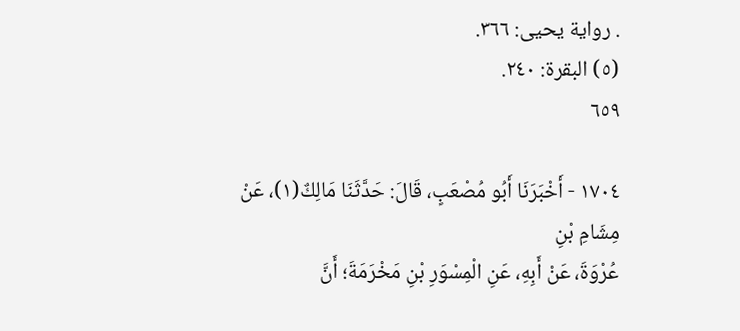. رواية يحيى: ٣٦٦.
(٥) البقرة: ٢٤٠.
٦٥٩

١٧٠٤ - أَخْبَرَنَا أَبُو مُصْعَبٍ، قَالَ: حَدَّثَنَا مَالِكٌ(١)، عَنْ مِشَامِ بْنِ
عُرْوَةَ، عَنْ أَبِهِ، عَنِ الْمِسْوَرِ بْنِ مَخْرَمَةَ؛ أَنَّ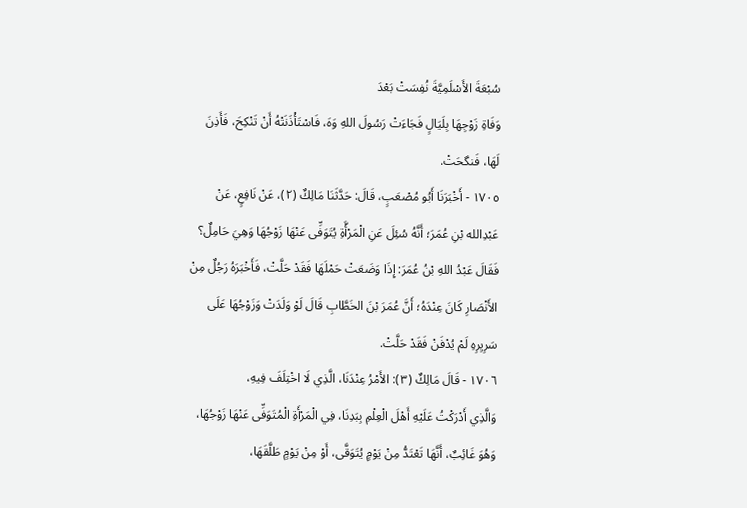سُبْعَةَ الأَسْلَمِيَّةَ نُفِسَتْ بَعْدَ
وَفَاةِ زَوْجِهَا بِلَيَالٍ فَجَاءَتْ رَسُولَ اللهِ وَهَ، فَاسْتَأْذَنَتْهُ أَنْ تَنْكِحَ، فَأَذِنَ
لَھَا، فَنگحَتْ.
١٧٠٥ - أَخْبَرَنَا أَبُو مُصْعَبٍ، قَالَ: حَدَّثَنَا مَالِكٌ (٢)، عَنْ نَافِعٍ، عَنْ
عَبْدِالله بْنِ عُمَرَ؛ أَنَّهُ سُئِلَ عَنِ الْمَرْأَّةِ يُتَوَفِّى عَنْهَا زَوْجُهَا وَهِيَ حَامِلٌ؟
فَقَالَ عَبْدُ اللهِ بْنُ عُمَرَ: إِذَا وَضَعَتْ حَمْلَهَا فَقَدْ حَلَّتْ، فَأَخْبَرَهُ رَجُلٌ مِنْ
الأَنْصَارِ كَانَ عِنْدَهُ؛ أَنَّ عُمَرَ بْنَ الخَطَّابِ قَالَ لَوْ وَلَدَتْ وَزَوْجُهَا عَلَى
سَرِيِرِهِ لَمْ يُدْفَنْ فَقَدْ حَلَّتْ.
١٧٠٦ - قَالَ مَالِكٌ (٣): الأَمْرُ عِنْدَنَا، الَّذِي لَا اخْتِلَفَ فِيهِ،
وَالَّذِي أَدْرَكْتُ عَلَيْهِ أَهْلَ الْعِلْمِ بِبَدِنَا، فِي الْمَرْأَةِ الْمُتَوَفِّى عَنْهَا زَوْجُهَا،
وَهُوَ غَائِبٌ، أَنَّهَا تَعْتَدُّ مِنْ يَوْمٍ يُتَوَقَّى، أَوْ مِنْ يَوْمٍ طَلَّقَهَا،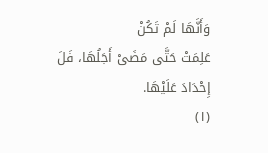وَأَنَّهَا لَمْ تَكُنْ
عَلِمَتْ حَتَّى مَضَىْ أَجَلُهَا، فَلَ إِحْدَادَ عَلَيْهَا.
(١)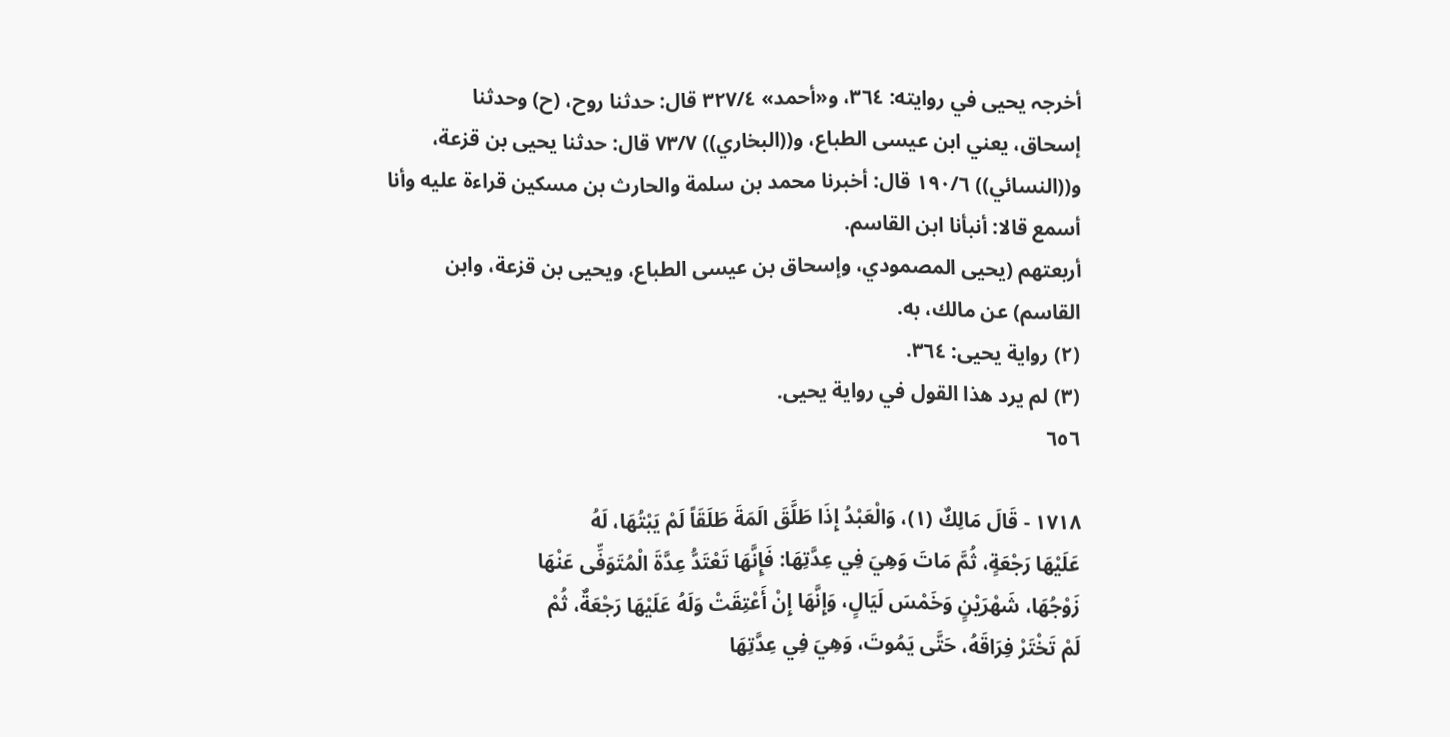أخرجہ یحیی في روايته: ٣٦٤، و«أحمد» ٣٢٧/٤ قال: حدثنا روح، (ح) وحدثنا
إسحاق، يعني ابن عيسى الطباع، و((البخاري)) ٧٣/٧ قال: حدثنا يحيى بن قزعة،
و((النسائي)) ١٩٠/٦ قال: أخبرنا محمد بن سلمة والحارث بن مسكين قراءة عليه وأنا
أسمع قالا: أنبأنا ابن القاسم.
أربعتهم (يحيى المصمودي، وإسحاق بن عيسى الطباع، ويحيى بن قزعة، وابن
القاسم) عن مالك، به.
(٢) رواية يحيى: ٣٦٤.
(٣) لم يرد هذا القول في رواية يحيى.
٦٥٦

١٧١٨ - قَالَ مَالِكٌ (١)، وَالْعَبْدُ إِذَا طَلَّقَ الَمَةَ طَلَقَاً لَمْ يَبْتُهَا، لَهُ
عَلَيْهَا رَجْعَةٍ، ثُمَّ مَاتَ وَهِيَ فِي عِدَّتِهَا: فَإِنَّهَا تَعْتَدُّ عِدَّةَ الْمُتَوَفِّى عَنْهَا
زَوْجُهَا، شَهْرَيْنٍ وَخَمْسَ لَيَالٍ، وَإِنَّهَا إِنْ أَعْتِقَتْ وَلَهُ عَلَيْهَا رَجْعَةٌ، ثُمْ
لَمْ تَخْتَرْ فِرَاقَهُ، حَتَّى يَمُوتَ، وَهِيَ فِي عِدَّتِهَا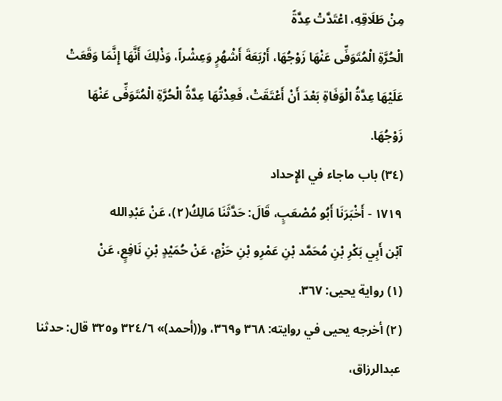مِنْ طَلَاقِهِ، اعْتَدَّتْ عِدَّةً
الْحُرَّةِ الْمُتَوَفِّى عَنْهَا زَوْجُهَا، أَرْبَعَةَ أَشْهُرٍ وَعِشْراً، وَذْلِكَ أَنَّهَا إِنَّمَا وَقَعَتْ
عَلَيْهَا عِدَّةُ الْوَفَاةِ بَعْدَ أَنْ أَعْتَقَتْ، فَعِدْتُهَا عِدَّةُ الْحُرَّةِ الْمُتَوَفِّى عَنْهَا
زَوْجُهَا.
(٣٤) باب ماجاء في الإِحداد
١٧١٩ - أَخْبَرَنَا أَبُو مُصْعَبٍ، قَالَ: حَدَّثَنَا مَالِكُ(٢)، عَنْ عَبْدِالله
آبْن أَبِي بَكْرِ بْنِ مُحَمَّد بْنِ عَمْرِو بْنِ حَزْمٍ، عَنْ حُمَيْدٍ بْنِ نَافِعٍ، عَنْ
(١) رواية يحيى: ٣٦٧.
(٢) أخرجه يحيى في روايته: ٣٦٨ و٣٦٩، و((أحمد)» ٣٢٤/٦ و٣٢٥ قال: حدثنا
عبدالرزاق،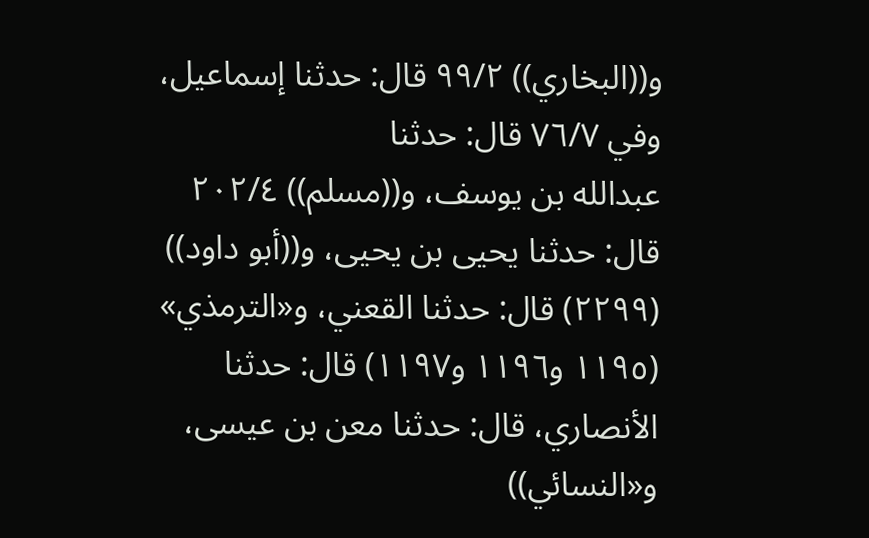و((البخاري)) ٩٩/٢ قال: حدثنا إسماعيل، وفي ٧٦/٧ قال: حدثنا
عبدالله بن يوسف، و((مسلم)) ٢٠٢/٤ قال: حدثنا يحيى بن يحيى، و((أبو داود))
(٢٢٩٩) قال: حدثنا القعني، و«الترمذي» (١١٩٥ و١١٩٦ و١١٩٧) قال: حدثنا
الأنصاري، قال: حدثنا معن بن عيسى، و«النسائي))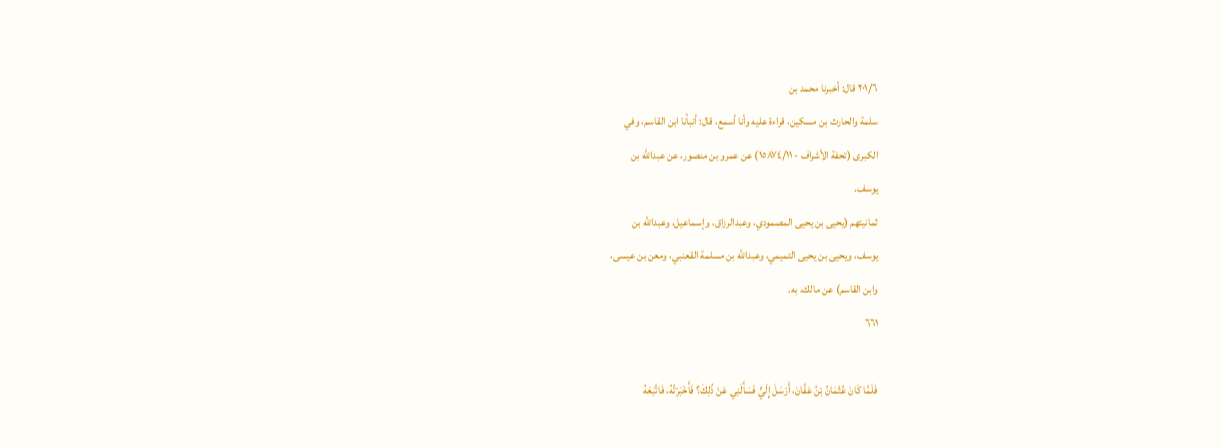٢٠١/٦ قال: أخبرنا محمد بن
سلمة والحارث بن مسكين، قراءة عليه وأنا أسمع، قال: أنبأنا ابن القاسم، وفي
الكبرى (تحفة الأشراف - ١٥٨٧٤/١١) عن عمرو بن منصور، عن عبدالله بن
یوسف.
ثمانيتهم (يحيى بن يحيى المصمودي، وعبدالرزاق، وإسماعيل، وعبدالله بن
يوسف، ويحيى بن يحيى التميمي، وعبدالله بن مسلمة القعنبي، ومعن بن عيسى،
وابن القاسم) عن مالك، به.
٦٦١

فَلَمَّا كَانَ عُثْمَانُ بْنُ عَفَّانَ، أَرْسَلَ إِلَيٍّ فَسَأَلَنِي عَنْ ذُلِكَ؟ فَأَخْبَرْتُهُ، فَاتَّبَعَهُ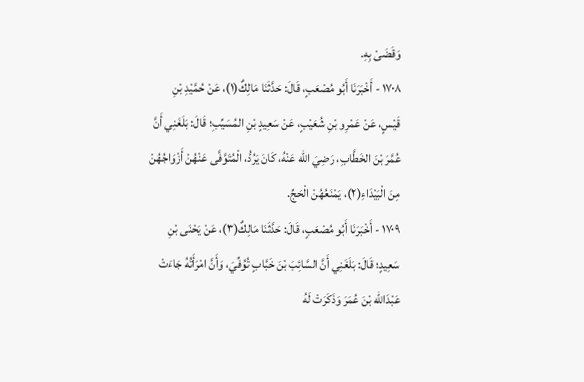وَقَضَیْ بِهِ.
١٧٠٨ - أَخْبَرَنَا أَبُو مُصْعَبٍ، قَالَ: حَدَّثَنَا مَالِكٌ(١)، عَنْ حُمَّيْدِ بْنِ
قَيْسٍ، عَنْ عَمْرِو بْنِ شُعَيْبٍ، عَنْ سَعِيدٍ بْنِ المُسَيِّبِ؛ قَالَ: بَلَغَنِي أَنَّ
عُمَّرَ بْنَ الخَطَّابِ، رَضِيَ الله عَنْهُ، كَانَ يَرُدُّ، الْمُتَوَّفَّى عَنْهُنْ أَزْوَاجُهُنْ
مِنَ الْبَيْدَاءِ(٢)، يَمْنَعُهُنْ الْحَجِّ.
١٧٠٩ - أَخْبَرَنَا أَبُو مُصْعَبٍ، قَالَ: حَدَّثَنَا مَالِكٌ(٣)، عَنْ يَحْنَى بْنِ
سَعِيدٍ؛ قَالَ: بَلَغَنِي أَنَّ السَّائِبَ بْنَ خَبَّابٍ تُوُفِّيَ، وَأَنَّ امْرَأَتُهُ جَاءَتْ
عَبْدَالله بْنَ عُمَرَ وَذَكَرَتْ لَهُ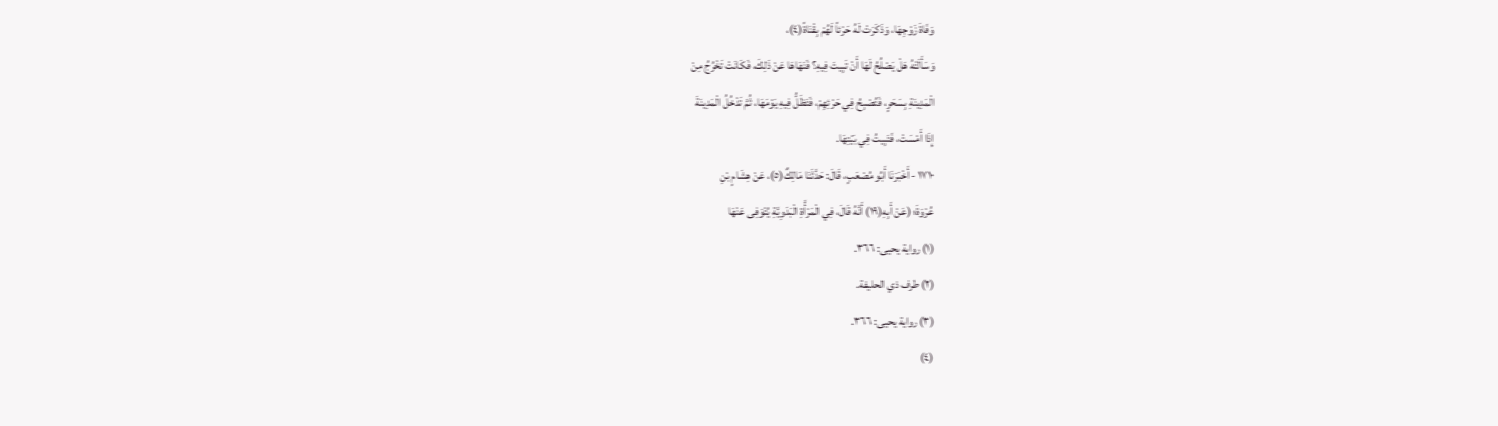وَفَاةَ زَوْجِهَا، وَذَكَرَتْ لَهُ حَرْئاً لَهُمْ بِقْنَاةً(٤)،
وَسَأَلَتْهُ هَلْ يَصْلُحُ لَهَا أَنْ تَبِيتَ فِيهِ؟ فَنَهَاهَا عَنْ ذَلِكَ، فَكَانَتْ تَخْرُجُ مِنْ
الْمَدِينَةِ بِسَحَرٍ، فَتُصْبِحُ فِي حَرْئِهِمْ، فَتَظَلُّ فِيهِ يَوْمَهَا، ثُمَّ تَدْخُلُ الْمَدِينَةَ
إِذَا أَمْسَتْ، فَتَبِيتُ فِي بَيْتِهَا.
١٧١٠ - أَخْبَرَنَا أَبُو مُصْعَبٍ، قَالَ: حَدَّثَنَا مَالِكٌ(٥)، عَنْ هِشَامٍ بْنِ
عُرْوَةَ؛ (عَنْ أَبِهِ(١٩) أَنَّهُ قَالَ، فِي الْمَرْأَّةِ الْبَدَوِيَّةِ يُتْوَفِى عَنْهَا
(١) رواية يحيى: ٣٦٦.
(٢) طرف ذي الحليفة.
(٣) رواية يحيى: ٣٦٦.
(٤)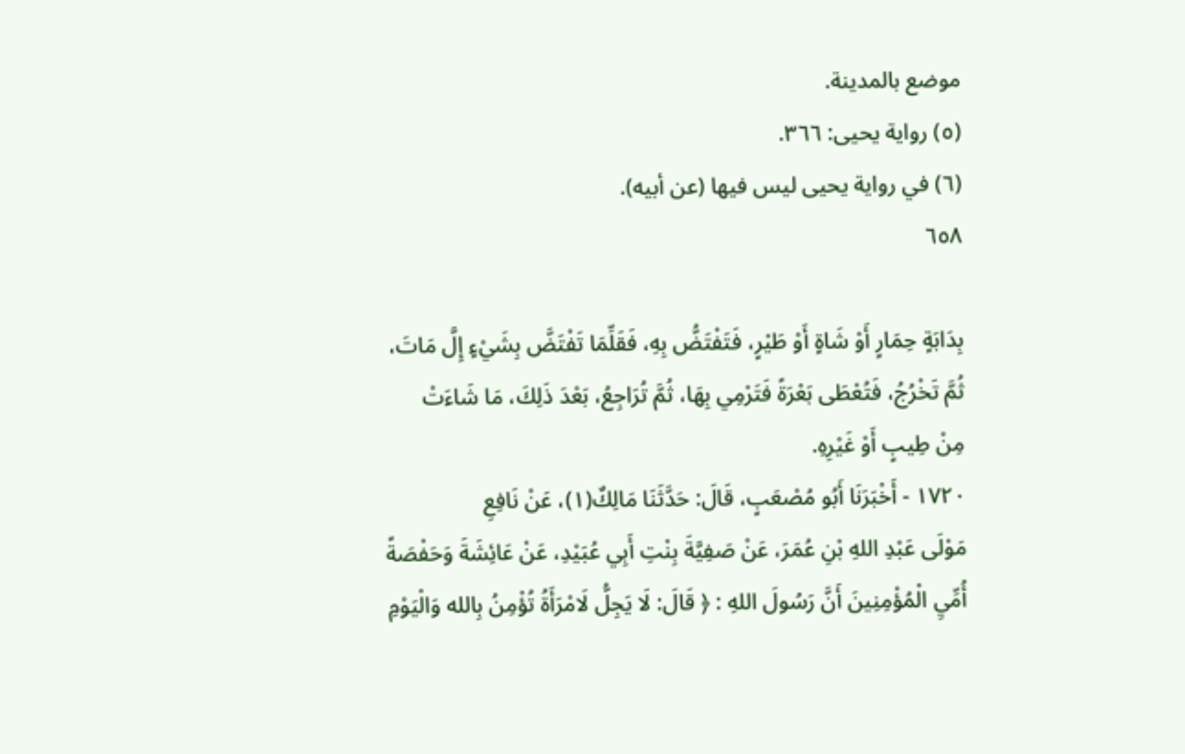موضع بالمدينة.
(٥) رواية يحيى: ٣٦٦.
(٦) في رواية يحيى ليس فيها (عن أبيه).
٦٥٨

بِدَابَةٍ حِمَارٍ أَوْ شَاةٍ أَوْ طَيْرٍ، فَتَفْتَضُّ بِهِ، فَقَلِّمَا تَفْتَضَّ بِشَيْءٍ إِلَّ مَاتَ،
ثُمَّ تَخْرُجُ، فَتُعْطَى بَعْرَةً فَتَرْمِي بِهَا، ثُمَّ تُرَاجِعُ، بَعْدَ ذَلِكَ، مَا شَاءَتْ
مِنْ طِيبٍ أَوْ غَيْرِهِ.
١٧٢٠ - أَخْبَرَنَا أَبُو مُصْعَبٍ، قَالَ: حَدَّثَنَا مَالِكٌ(١)، عَنْ نَافِعِ
مَوْلَى عَبْدِ اللهِ بْنِ عُمَرَ، عَنْ صَفِيَّةَ بِنْتِ أَبِي عُبَيْدِ، عَنْ عَائِشَةَ وَحَفْصَةً
أُمِّيِ الْمُؤْمِنِينَ أَنَّ رَسُولَ اللهِ : ﴿ قَالَ: لَا يَجِلُّ لَامْرَأَةُ تُؤْمِنُ بِالله وَالْيَوْمِ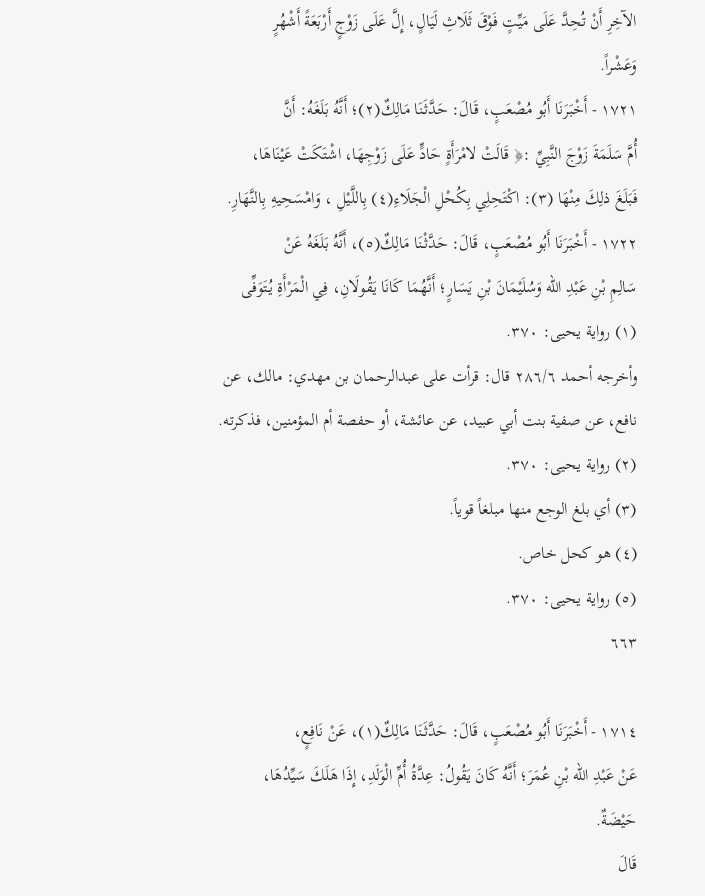الآخِرِ أَنْ تُحِدَّ عَلَى مَيِّتٍ فَوْقَ ثَلَاثِ لَيَالٍ، إِلَّ عَلَى زَوْجٍ أَرْبَعَةً أَشْهُرٍ
وَعَشْراً.
١٧٢١ - أَخْبَرَنَا أَبُو مُصْعَبٍ، قَالَ: حَدَّثَنَا مَالِكٌ(٢)؛ أَنَّهُ بَلَغَهُ: أَنَّ
أُمَّ سَلَمَةَ زَوْجَ النَّبِيِّ :﴿ قَالَتْ لامْرَأَةٍ حَادٍّ عَلَى زَوْجِهَا، اشْتَكَتْ عَيْنَاهَا،
فَبَلَغَ ذلِكَ مِنْهَا (٣): اكْتَحِلِي بِكُحْلِ الْجَلَاءِ(٤) بِاللَّيْلِ ، وَامْسَحِيهِ بِالنَّهَارِ.
١٧٢٢ - أَخْبَرَنَا أَبُو مُصْعَبٍ، قَالَ: حَدَّثْنَا مَالِكٌ(٥)، أَنَّهُ بَلَغَهُ عَنْ
سَالِمِ بْنِ عَبْدِ الله وَسُلَيْمَانَ بْنِ يَسَارٍ؛ أَنَّهُمَا كَانَا يَقُولَانِ، فِي الْمَرْأَةِ يُتَوَفِّى
(١) رواية يحيى: ٣٧٠.
وأخرجه أحمد ٢٨٦/٦ قال: قرأت على عبدالرحمان بن مهدي: مالك، عن
نافع، عن صفية بنت أبي عبيد، عن عائشة، أو حفصة أم المؤمنين، فذكرته.
(٢) رواية يحيى: ٣٧٠.
(٣) أي بلغ الوجع منها مبلغاً قوياً.
(٤) هو كحل خاص.
(٥) رواية يحيى: ٣٧٠.
٦٦٣

١٧١٤ - أَخْبَرَنَا أَبُو مُصْعَبٍ، قَالَ: حَدَّثَنَا مَالِكٌ(١)، عَنْ نَافِعٍ،
عَنْ عَبْدِ الله بْنِ عُمَرَ؛ أَنَّهُ كَانَ يَقُولُ: عِدَّةُ أُمِّ الْوَلَدِ، إِذَا هَلَكَ سَيِّدُهَا،
حَيْضَةٌ.
قَالَ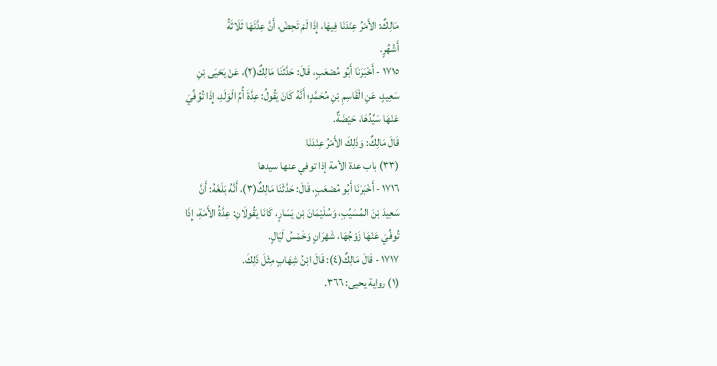مَالِكٌ: الأَمْرُ عِنْدَنَا فِيهَا، إِذَا لَمْ تَحِضْ، أَنَّ عِدَّتَهَا ثَلَاثَةُ
أَشْهُرٍ.
١٧١٥ - أَخْبَرَنَا أَبُو مُصْعَبٍ، قَالَ: حَدَّثَنَا مَالِكٌ(٢)، عَنْ يَحْيَى بْنِ
سَعِيدٍ، عَنِ الْقَاسِمِ بْنِ مُحَمَّدٍ؛ أَنَّهُ كَانَ يَقُولُ: عِدَّةَ أُمِّ الْوَلَدِ، إِذَا تُوُفِّيَ
عَنْهَا سَيِّدُهَا، حَيْضَةٌ.
قَالَ مَالِكٌ: وَذَلِكَ الأَمْرُ عِنْدَنَا
(٣٣) باب عدة الأمة إذا توفي عنها سيدها
١٧١٦ - أَخْبَرَنَا أَبُو مُصْعَبٍ، قَالَ: حَدَّثْنَا مَالِكٌ(٣)، أَنَّهُ بَلَغَهُ: أَنَّ
سَعِيدَ بْنَ المُسَيِّبِ، وَسُلَيْمَانَ بْن يَسَارٍ، كَانَا يَقُولَانِ: عِدَّةُ الأَمَةِ، إِذَا
تُوفِّيَ عَنْهَا زَوْجُهَا، شَهْرَانٍ وَخَمْسُ لَيَالٍ.
١٧١٧ - قَالَ مَالِكٌ(٤): قَالَ ابْنُ شِهَابٍ مِثْلَ ذَلِكَ.
(١) رواية يحيى: ٣٦٦.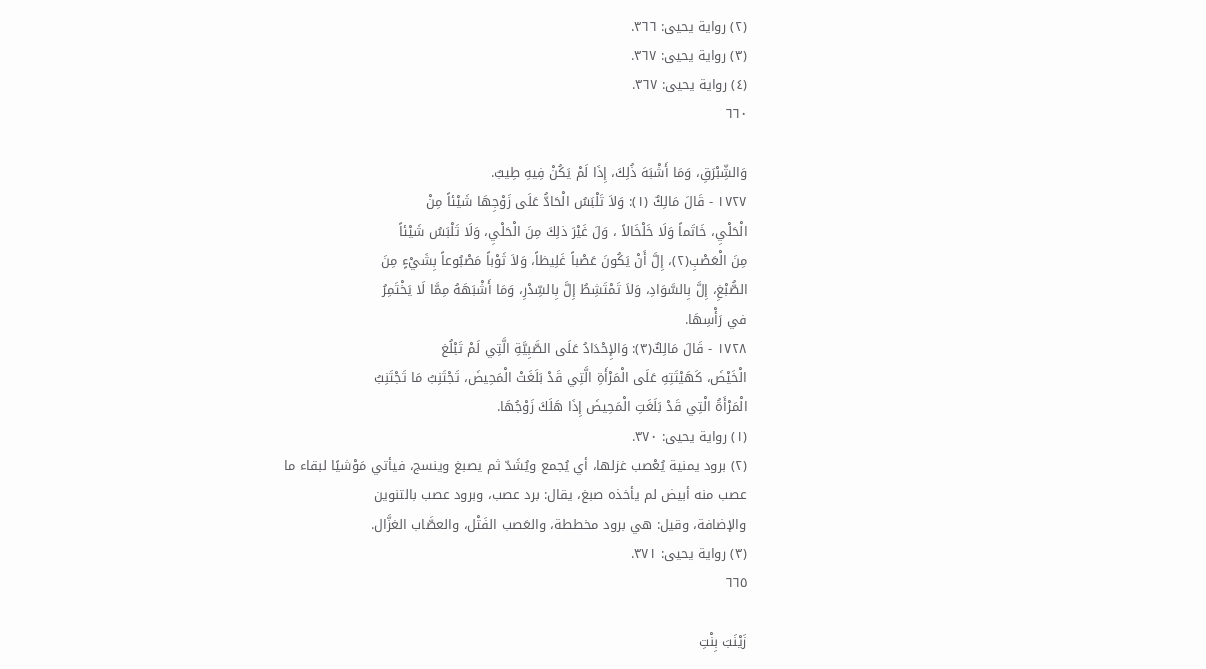(٢) رواية يحيى: ٣٦٦.
(٣) رواية يحيى: ٣٦٧.
(٤) رواية يحيى: ٣٦٧.
٦٦٠

وَالشِّبْرَقِ، وَمَا أَشْبَهَ ذُلِكَ، إِذَا لَمْ يَكُنْ فِيهِ طِيبٌ.
١٧٢٧ - قَالَ مَالِكٌ (١): وَلاَ تَلْبَسُ الْحَادُّ عَلَى زَوْجِهَا شَيْئاً مِنْ
الْحَلْيِ، خَاتَماً وَلَا خَلْخَالاً ، وَلَ غَيْرَ ذلِكَ مِنَ الْحَلْيِ، وَلَا تَلْبَسُ شَيْئاً
مِنَ الْعَصْبِ(٢)، إِلَّ أَنْ يَكُونَ عَصْباً غَلِيظاً، وَلاَ ثَوْباً مَصْبُوعاً بِشَيْءٍ مِنَ
الصُّبْغِ، إِلَّ بِالسَّوَادِ، وَلاَ تَمْتَشِطُ إِلَّ بِالسِّدْرِ، وَمَا أَشْبَهَهُ مِمَّا لَا يَخْتَمِرُ
في رَأْسِهَا.
١٧٢٨ - قَالَ مَالِكٌ(٣): وَالإِحْدَادُ عَلَى الصَّبِيَّةِ الَّتِي لَمْ تَبْلُغ
الْخَيْضَ، كَهَيْتَتِهِ عَلَى الْمَرْأَةِ الَّتِي قَدْ بَلَغَتْ الْمَحِيضَ، تَجْتَنِبُ مَا تَجْتَنِبُ
الْمَرْأَةُ الْتِي قَدْ بَلَغَتِ الْمَحِيضَ إِذَا هَلَكَ زَوْجُهَا.
(١) رواية يحيى: ٣٧٠.
(٢) برود يمنية يُعْصب غزلها، أي يُجمع ويُشَدّ ثم يصبغ وينسج، فيأتي مَوْشيًا لبقاء ما
عصب منه أبيض لم يأخذه صبغ، يقال: برد عصب، وبرود عصب بالتنوين
والإضافة، وقيل: هي برود مخططة، والعَصب الفَتْل، والعصَّاب الغزَّال.
(٣) رواية يحيى: ٣٧١.
٦٦٥

زَيْنَبَ بِنْتِ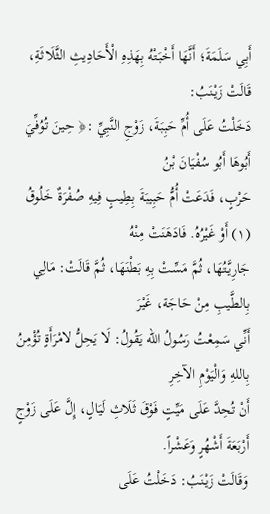أَبِي سَلَمَةَ؛ أَنَّهَا أَخْبَتْهُ بِهَذِهِ الْأَحَادِيثِ الثَّلَاثَةِ، قَالَتْ زَيْنَبُ:
دَخَلْتُ عَلَى أُمِّ حَبِبَةَ، زَوْجِ النَّبِيِّ :﴿ حِينَ تُوُفِّيَ أَبُوهَا أَبُو سُفْيَانَ بْنُ
حَرْبٍ، فَدَعَتْ أُمُّ حَبِيبَةَ بِطِيبٍ فِيهِ صُفْرَةٌ خَلُوقُ (١) أَوْ غَيْرُهُ. فَادَهَنَتْ مِنْهُ
جَارِيَّتُهَا، ثُمَّ مَسِّتْ بِهِ بَطْنَهَا، ثُمَّ قَالَتْ: مَالِي بِالطَّيبِ مِنْ حَاجَة، غَيْرَ
أَنِّي سَمِعْتُ رَسُولُ الله يَقُولُ: لَا يَحِلُّ لامْرَأَةٍ تُؤْمِنُ بِاللهِ وَالْيَوْمِ الآخِرِ
أَنْ تُحِدَّ عَلَى مَيِّتٍ فَوْقَ ثَلَاثِ لَيَالٍ، إِلَّ عَلَى زَوْجٍ أَرْبَعَةَ أَشْهُرٍ وَعَشْراً.
وَقَالَتْ زَيْنَبُ: دَخَلْتُ عَلَى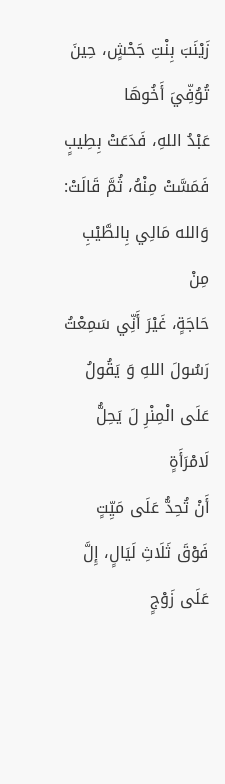زَيْنَبَ بِنْتِ جَحْشٍ، حِينَ تُوُفِّيَ أَخُوهَا
عَبْدُ اللهِ، فَدَعَتْ بِطِيبٍ فَمَسَّتْ مِنْهُ، ثُمَّ قَالَتْ: وَالله مَالِي بِالطَّيْبِ مِنْ
حَاجَةٍ، غَيْرَ أَنِّي سَمِعْتُ رَسُولَ اللهِ وَ يَقُولُ عَلَى الْمِنْرِ لَ يَحِلُّ لَامْرَأَةٍ
أَنْ تُحِدُّ عَلَى مَيِّتٍ فَوْقَ ثَلَاثِ لَيَالٍ، إِلَّ عَلَى زَوْجٍ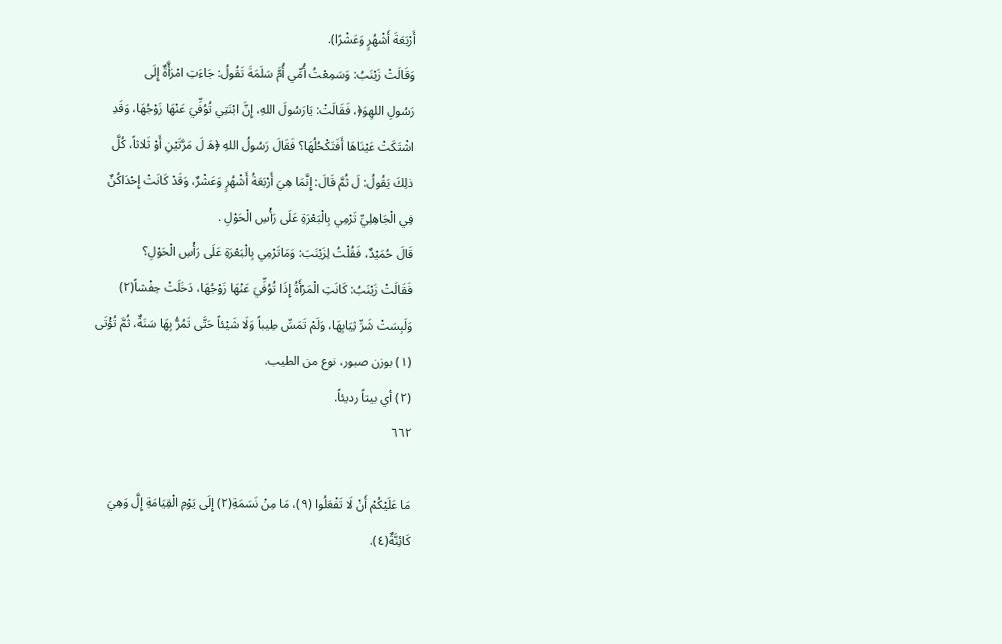أَرْبَعَةَ أَشْهُرٍ وَعَشْرًا).
وَقَالَتْ زَيْنَبُ: وَسَمِعْتُ أُمِّي أُمَّ سَلَمَةَ تَقُولُ: جَاءَتِ امْرَأَّةٌ إِلَى
رَسُولِ اللهِوَ﴿، فَقَالَتْ: يَارَسُولَ اللهِ، إِنَّ ابْنَتِي تُوُفِّيَ عَنْهَا زَوْجُهَا، وَقَدِ
اشْتَكَتْ عَيْنَاهَا أَفَتَكْحُلُهَا؟ فَقَالَ رَسُولُ اللهِ ﴿هَ لَ مَرَّتَيْنِ أَوْ ثَلاثاً، كُلَّ
ذلِكَ يَقُولُ: لَ ثُمَّ قَالَ: إِنَّمَا هِيَ أَرْبَعَةُ أَشْهُرٍ وَعَشْرٌ، وَقَدْ كَانَتْ إِحْدَاكُنٌ
فِي الْجَاهِلِيِّ تَرْمِي بِالْبَعْرَةِ عَلَى رَأْسِ الْحَوْلِ .
قَالَ حُمَيْدٌ، فَقُلْتُ لِزَيْنَبَ: وَمَاتَرْمِي بِالْبَعْرَةِ عَلَى رَأْسِ الْحَوْلِ؟
فَقَالَتْ زَيْنَبُ: كَانَتِ الْمَرْأَةُ إِذَا تُوُفِّيَ عَنْهَا زَوْجُهَا، دَخَلَتْ حِفْشاً(٢)
وَلَبِسَتْ شَرِّ ثِيَابِهَا، وَلَمْ تَمَسِّ طِيباً وَلَا شَيْئاً حَتَّى تَمُرُّ بِهَا سَنَةٌ، ثُمَّ تُؤْتَى
(١) بوزن صبور، نوع من الطيب.
(٢) أي بيتاً رديئاً.
٦٦٢

مَا عَلَيْكُمْ أَنْ لَا تَفْعَلُوا (٩)، مَا مِنْ نَسَمَةِ(٢) إِلَى يَوْمِ الْقِيَامَةِ إِلَّ وَهِيَ
كَائِنَّةٌ(٤).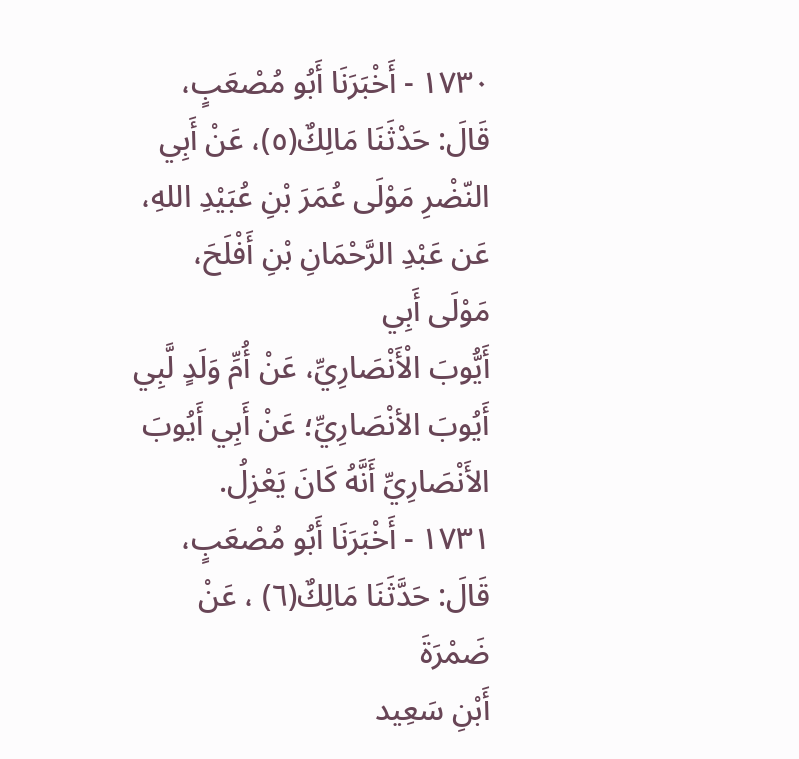١٧٣٠ - أَخْبَرَنَا أَبُو مُصْعَبٍ، قَالَ: حَدْثَنَا مَالِكٌ(٥)، عَنْ أَبِي
النّضْرِ مَوْلَى عُمَرَ بْنِ عُبَيْدِ اللهِ، عَن عَبْدِ الرَّحْمَانِ بْنِ أَفْلَحَ، مَوْلَى أَبِي
أَيُّوبَ الْأَنْصَارِيِّ، عَنْ أُمِّ وَلَدٍ لَّبِي أَيُوبَ الأنْصَارِيِّ؛ عَنْ أَبِي أَيُوبَ
الأَنْصَارِيِّ أَنَّهُ كَانَ يَعْزِلُ.
١٧٣١ - أَخْبَرَنَا أَبُو مُصْعَبٍ، قَالَ: حَدَّثَنَا مَالِكٌ(٦) ، عَنْ ضَمْرَةَ
أَبْنِ سَعِيد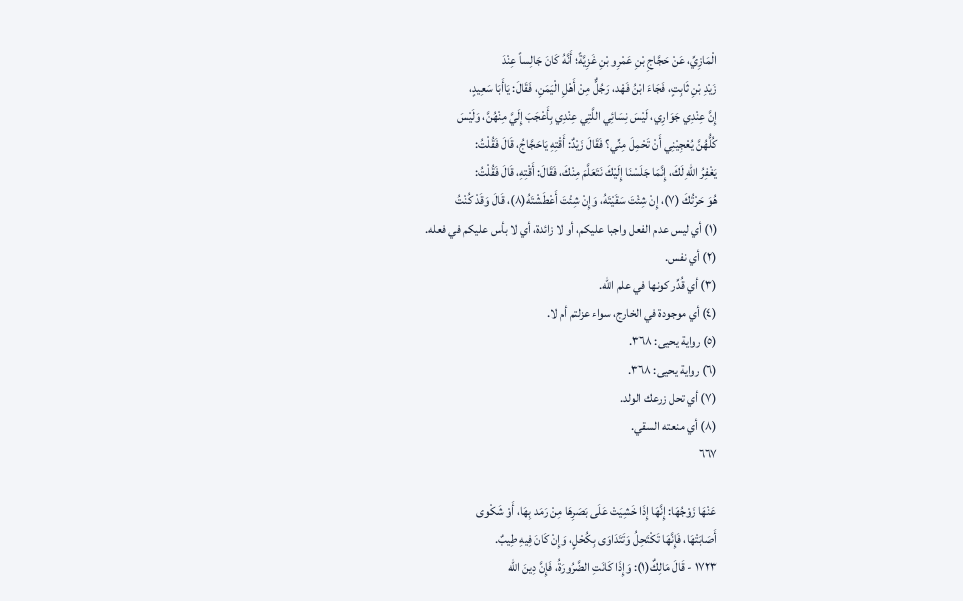الْمَازِيِّ، عَنْ حَجَّاجِ بْنِ عَمْرِو بْنِ غَزِيَّةً؛ أَنَّهُ كَانَ جَالِساً عِنْدَ
زَيْدِ بْنِ ثَابِتٍ، فَجَاءَ ابْنُ فَهْد، رَجُلٌّ مِنْ أَهْلِ الْيَمَنِ، فَقَالَ: يَاأَبَا سَعِيدٍ،
إِنَّ عِنْدِي جَوَارِي، لَيْسَ نِسَائِي اللَّتِي عِنْدِي بِأَعْجَبَ إِلَيَّ مِنْهُنَّ، وَلَيْسَ
كُلُّهُنَّ يُعْجِيْنِي أَنْ تَحْمِلَ مِنِّي؟ فَقَالَ زَيْدٌ: أَقْتِهِ يَاحَجَّاجُ، قَالَ فَقُلْتُ:
يَغْفِرُ اللهِ لَكَ، إِنَّمَا جَلَسْنَا إِلَيْكَ نَتَعَلَّمَ مِنْكَ، فَقَالَ: أَقْتِهِ، قَالَ فَقُلْتُ:
هُوَ حَرْتُكَ (٧)، إِنْ شِئْتَ سَقَيْتَهُ، وَإِنْ شِئْتَ أَعْطَشْتَهُ(٨)، قَالَ وَقَدْ كُنْتُ
(١) أي ليس عدم الفعل واجبا عليكم، أو لا زائدة، أي لا بأس عليكم في فعله.
(٢) أي نفس.
(٣) أي قُدِّر كونها في علم الله.
(٤) أي موجودة في الخارج، سواء عزلتم أم لا.
(٥) رواية يحيى: ٣٦٨.
(٦) رواية يحيى: ٣٦٨.
(٧) أي تحل زرعك الولد.
(٨) أي منعته السقي.
٦٦٧

عَنْهَا زَوْجُهَا: إِنَّهَا إِذَا خَشِيَتْ عَلَى بَصَرِهَا مِنْ رَمَد بِهَا، أَوْ شَكْوى
أَصَابَتْهَا، فَإِنَّهَا تَكْتَحِلُ وَتَتَدَاوَى بِكُحْلٍ، وَإِنْ كَانَ فِيهِ طِيبٌ.
١٧٢٣ - قَالَ مَالِكٌ(١): وَإِذَا كَانَتِ الضَّرُورَةُ، فَإِنَّ دِينَ الله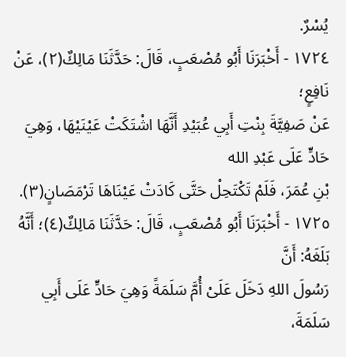يُسْرٌ.
١٧٢٤ - أَخْبَرَنَا أَبُو مُصْعَبٍ، قَالَ: حَدَّثَنَا مَالِكٌ(٢)، عَنْ نَافِعٍ؛
عَنْ صَفِيَّةَ بِنْتِ أَبِي عُبَيْدِ أَنَّهَا اشْتَكَتْ عَيْنَيْهَا، وَهِيَ حَادٍّ عَلَى عَبْدِ الله
بْنِ عُمَرَ، فَلَمْ تَكْتَحِلْ حَتَّى كَادَتْ عَيْنَاهَا تَرْمَصَانٍ(٣).
١٧٢٥ - أَخْبَرَنَا أَبُو مُصْعَبٍ، قَالَ: حَدَّثَنَا مَالِكٌ(٤)؛ أَنَّهُ بَلَغَهُ: أَنَّ
رَسُولَ اللهِ دَخَلَ عَلَىْ أُمَّ سَلَمَةً وَهِيَ حَادٍّ عَلَى أَبِي سَلَمَةَ،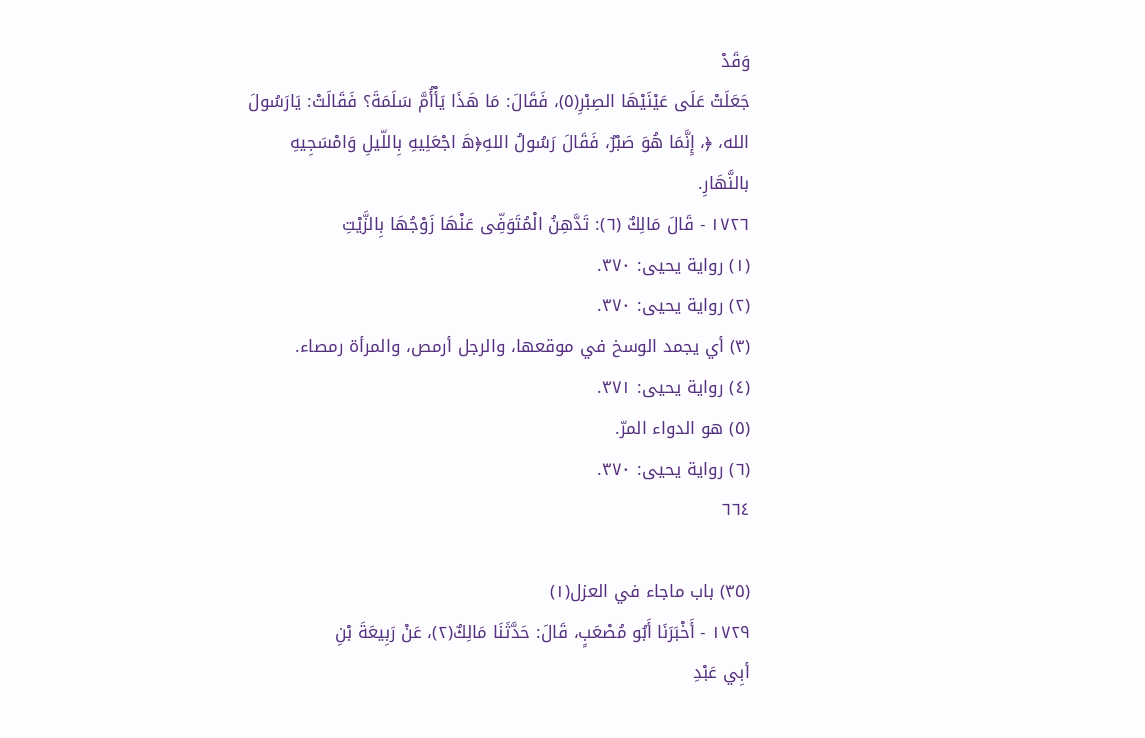وَقَدْ
جَعَلَتْ عَلَى عَيْنَيْهَا الصِبْرِ(٥)، فَقَالَ: مَا هَذَا يَأْأُمَّ سَلَمَةَ؟ فَقَالَتْ: يَارَسُولَ
الله، ﴿، إِنَّمَا هُوَ صَبْرٌ، فَقَالَ رَسُولُ اللهِ﴿هَ اجْعَلِيهِ بِاللّيلِ وَامْسَجِيهِ
بالنَّهَارِ.
١٧٢٦ - قَالَ مَالِكٌ (٦): تَدَّهِنُ الْمُتَوَفِّى عَنْهَا زَوْجُهَا بِالزَّيْتِ
(١) رواية يحيى: ٣٧٠.
(٢) رواية يحيى: ٣٧٠.
(٣) أي يجمد الوسخ في موقعها، والرجل أرمص، والمرأة رمصاء.
(٤) رواية يحيى: ٣٧١.
(٥) هو الدواء المرّ.
(٦) رواية يحيى: ٣٧٠.
٦٦٤

(٣٥) باب ماجاء في العزل(١)
١٧٢٩ - أَخْبَرَنَا أَبُو مُصْعَبٍ، قَالَ: حَدَّثَنَا مَالِكٌ(٢)، عَنْ رَبِيعَةَ بْنِ
أبِي عَبْدِ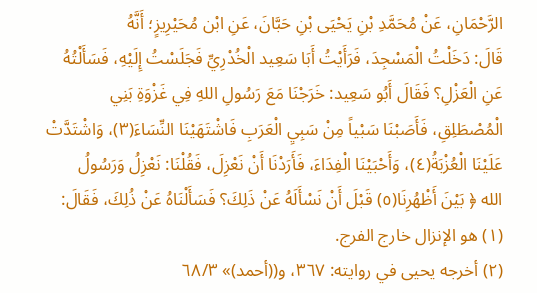الرَّحْمَانِ، عَنْ مُحَمَّدِ بْنِ يَحْيَى بْنِ حَبَّانَ، عَنِ ابْن مُحَيْرِيزٍ؛ أَنَّهُ
قَالَ: دَخَلْتُ الْمَسْجِدَ، فَرَأَيْتُ أَبَا سَعِيد الْخُدْرِيِّ فَجَلَسْتُ إِلَيْهِ، فَسَأَلْتُهُ
عَنِ الْعَزْلِ؟ فَقَالَ أَبُو سَعِيد: خَرَجْنَا مَعَ رَسُولِ اللهِ فِي غَزْوَةِ بَنِي
الْمُصْطَلِقِ، فَأَصَبْنَا سَبْياً مِنْ سَبِيِ الْعَرَبِ فَاشْتَهَيْنَا النِّسَاءَ(٣)، وَاشْتَدَّتْ
عَلَيْنَا الْعُزْبَةُ(٤)، وَأَحْبَيْنَا الْفِدَاءَ، فَأَرَدْنَا أَنْ نَعْزِلَ، فَقُلْنَا: نَعْزِلُ وَرَسُولُ
الله ﴿ بَيْنَ أَظْهُرِنَا(٥) قَبْلَ أَنْ نَسْأَلَهُ عَنْ ذَلِكَ؟ فَسَأَلْنَاهُ عَنْ ذُلِكَ، فَقَالَ:
(١) هو الإنزال خارج الفرج.
(٢) أخرجه يحيى في روايته: ٣٦٧، و((أحمد)» ٦٨/٣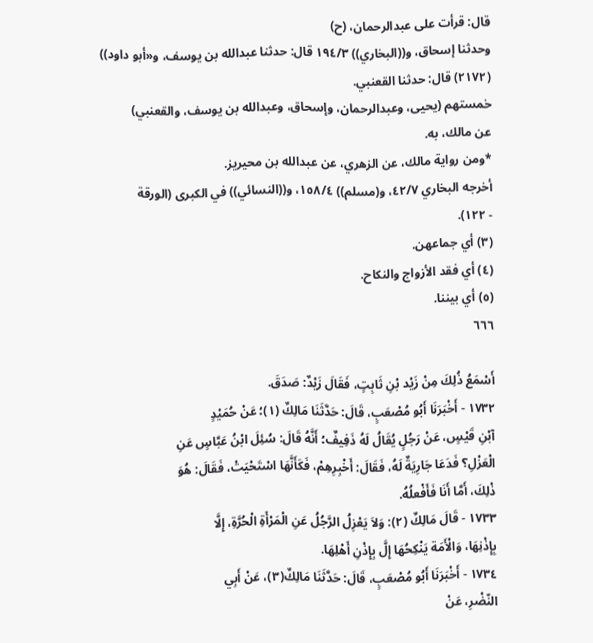قال: قرأت على عبدالرحمان، (ح)
وحدثنا إسحاق، و((البخاري)) ١٩٤/٣ قال: حدثنا عبدالله بن يوسف، و«أبو داود))
(٢١٧٢) قال: حدثنا القعنبي.
خمستهم (يحيى، وعبدالرحمان، وإسحاق، وعبدالله بن يوسف، والقعنبي)
عن مالك، به.
*ومن رواية مالك، عن الزهري، عن عبدالله بن محیریز.
أخرجه البخاري ٤٢/٧، و(مسلم)) ١٥٨/٤، و((النسائي)) في الكبرى (الورقة
- ١٢٢).
(٣) أي جماعهن.
(٤) أي فقد الأزواج والنكاح.
(٥) أي بيننا.
٦٦٦

أَسْمَعُ ذُلِكَ مِنْ زَيْد بْنِ ثَابِتٍ، فَقَالَ زَيْدٌ: صَدَقَ.
١٧٣٢ - أَخْبَرَنَا أَبُو مُصْعَبٍ، قَالَ: حَدَّثَنَا مَالِكٌ (١)؛ عَنْ حُمَيْدٍ
آبْنِ قَيْسٍ، عَنْ رَجُلٍ يُقَالُ لَهُ ذَفِيفٌ؛ أَنَّهُ قَالَ: سُئِلَ ابْنُ عَبَّاسٍ عَنِ
الْعَزْلِ؟ فَدَعَا جَارِيَةٌ لَهُ، فَقَالَ: أَخْبِرِهِمْ، فَكَأَنَّهَا اسْتَحْيَتْ، فَقَالَ: هُوَ
ذْلِكَ، أَمَّا أَنَا فَأَفْعلُهُ.
١٧٣٣ - قَالَ مَالِكٌ (٢): وَلاَ يَعْزِلُ الرَّجُلُ عَنِ الْمَرْأَةِ الْحُرَّةِ، إِلَّا
بِإِذْنِهَا، وَالْأَمَة يَنْكِحُهَا إِلَّ بِإِذْنِ أَهْلِهَا.
١٧٣٤ - أَخْبَرَنَا أَبُو مُصْعَبٍ، قَالَ: حَدَّثَنَا مَالِكٌ(٣)، عَنْ أَبِي
النّضْرِ، عَنْ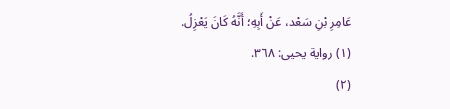عَامِرِ بْنِ سَعْد، عَنْ أَبِهِ؛ أَنَّهُ كَانَ يَعْزِلُ.
(١) رواية يحيى: ٣٦٨.
(٢)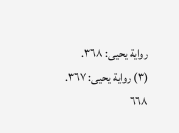رواية يحيى: ٣٦٨.
(٣) رواية يحيى: ٣٦٧.
٦٦٨